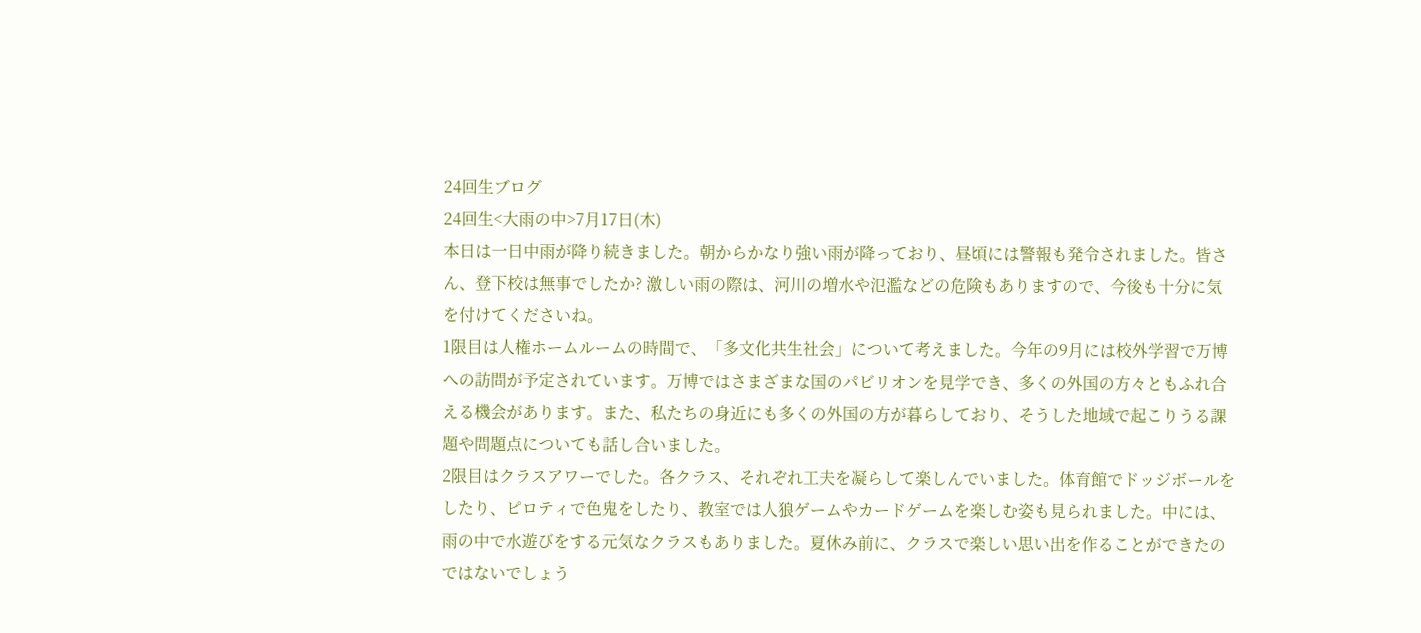24回生ブログ
24回生<大雨の中>7月17日(木)
本日は一日中雨が降り続きました。朝からかなり強い雨が降っており、昼頃には警報も発令されました。皆さん、登下校は無事でしたか? 激しい雨の際は、河川の増水や氾濫などの危険もありますので、今後も十分に気を付けてくださいね。
1限目は人権ホームルームの時間で、「多文化共生社会」について考えました。今年の9月には校外学習で万博への訪問が予定されています。万博ではさまざまな国のパビリオンを見学でき、多くの外国の方々ともふれ合える機会があります。また、私たちの身近にも多くの外国の方が暮らしており、そうした地域で起こりうる課題や問題点についても話し合いました。
2限目はクラスアワーでした。各クラス、それぞれ工夫を凝らして楽しんでいました。体育館でドッジボールをしたり、ピロティで色鬼をしたり、教室では人狼ゲームやカードゲームを楽しむ姿も見られました。中には、雨の中で水遊びをする元気なクラスもありました。夏休み前に、クラスで楽しい思い出を作ることができたのではないでしょう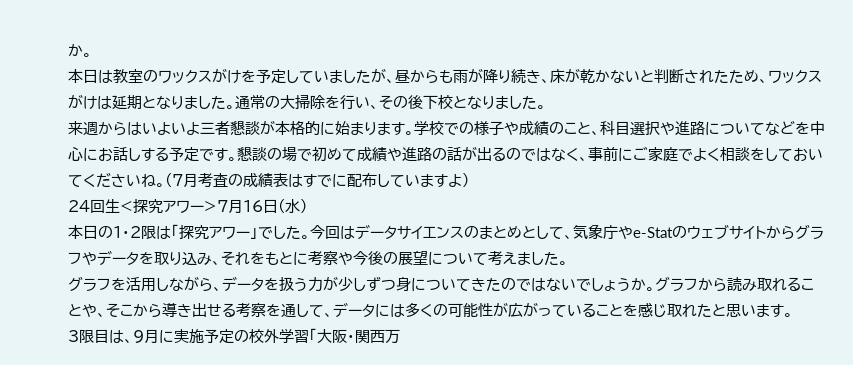か。
本日は教室のワックスがけを予定していましたが、昼からも雨が降り続き、床が乾かないと判断されたため、ワックスがけは延期となりました。通常の大掃除を行い、その後下校となりました。
来週からはいよいよ三者懇談が本格的に始まります。学校での様子や成績のこと、科目選択や進路についてなどを中心にお話しする予定です。懇談の場で初めて成績や進路の話が出るのではなく、事前にご家庭でよく相談をしておいてくださいね。(7月考査の成績表はすでに配布していますよ)
24回生<探究アワー>7月16日(水)
本日の1・2限は「探究アワー」でした。今回はデータサイエンスのまとめとして、気象庁やe-Statのウェブサイトからグラフやデータを取り込み、それをもとに考察や今後の展望について考えました。
グラフを活用しながら、データを扱う力が少しずつ身についてきたのではないでしょうか。グラフから読み取れることや、そこから導き出せる考察を通して、データには多くの可能性が広がっていることを感じ取れたと思います。
3限目は、9月に実施予定の校外学習「大阪・関西万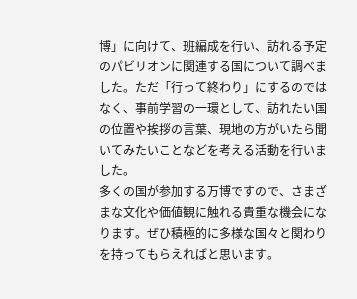博」に向けて、班編成を行い、訪れる予定のパビリオンに関連する国について調べました。ただ「行って終わり」にするのではなく、事前学習の一環として、訪れたい国の位置や挨拶の言葉、現地の方がいたら聞いてみたいことなどを考える活動を行いました。
多くの国が参加する万博ですので、さまざまな文化や価値観に触れる貴重な機会になります。ぜひ積極的に多様な国々と関わりを持ってもらえればと思います。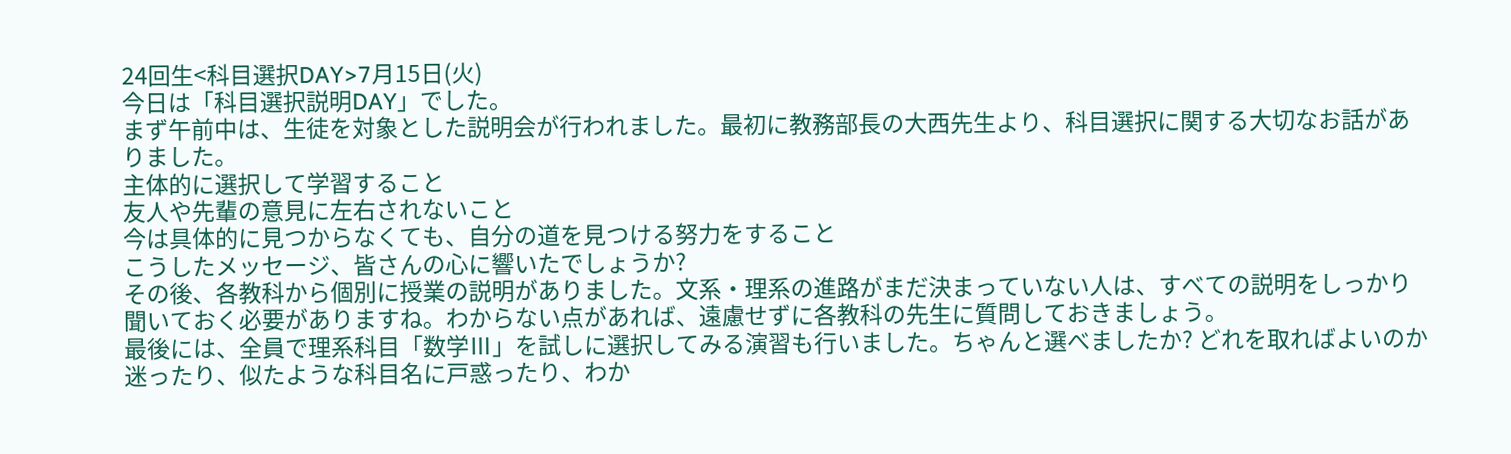24回生<科目選択DAY>7月15日(火)
今日は「科目選択説明DAY」でした。
まず午前中は、生徒を対象とした説明会が行われました。最初に教務部長の大西先生より、科目選択に関する大切なお話がありました。
主体的に選択して学習すること
友人や先輩の意見に左右されないこと
今は具体的に見つからなくても、自分の道を見つける努力をすること
こうしたメッセージ、皆さんの心に響いたでしょうか?
その後、各教科から個別に授業の説明がありました。文系・理系の進路がまだ決まっていない人は、すべての説明をしっかり聞いておく必要がありますね。わからない点があれば、遠慮せずに各教科の先生に質問しておきましょう。
最後には、全員で理系科目「数学Ⅲ」を試しに選択してみる演習も行いました。ちゃんと選べましたか? どれを取ればよいのか迷ったり、似たような科目名に戸惑ったり、わか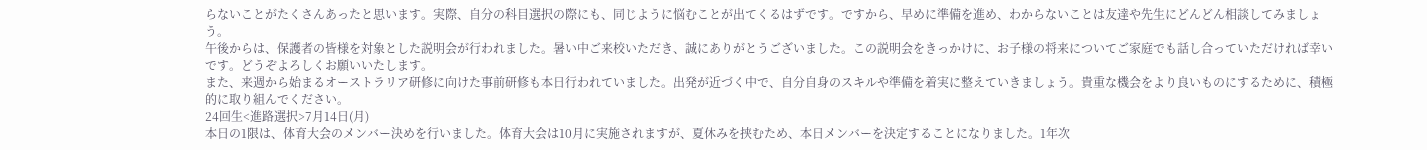らないことがたくさんあったと思います。実際、自分の科目選択の際にも、同じように悩むことが出てくるはずです。ですから、早めに準備を進め、わからないことは友達や先生にどんどん相談してみましょう。
午後からは、保護者の皆様を対象とした説明会が行われました。暑い中ご来校いただき、誠にありがとうございました。この説明会をきっかけに、お子様の将来についてご家庭でも話し合っていただければ幸いです。どうぞよろしくお願いいたします。
また、来週から始まるオーストラリア研修に向けた事前研修も本日行われていました。出発が近づく中で、自分自身のスキルや準備を着実に整えていきましょう。貴重な機会をより良いものにするために、積極的に取り組んでください。
24回生<進路選択>7月14日(月)
本日の1限は、体育大会のメンバー決めを行いました。体育大会は10月に実施されますが、夏休みを挟むため、本日メンバーを決定することになりました。1年次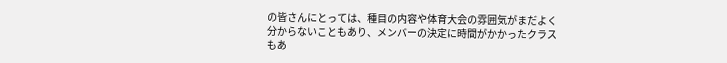の皆さんにとっては、種目の内容や体育大会の雰囲気がまだよく分からないこともあり、メンバーの決定に時間がかかったクラスもあ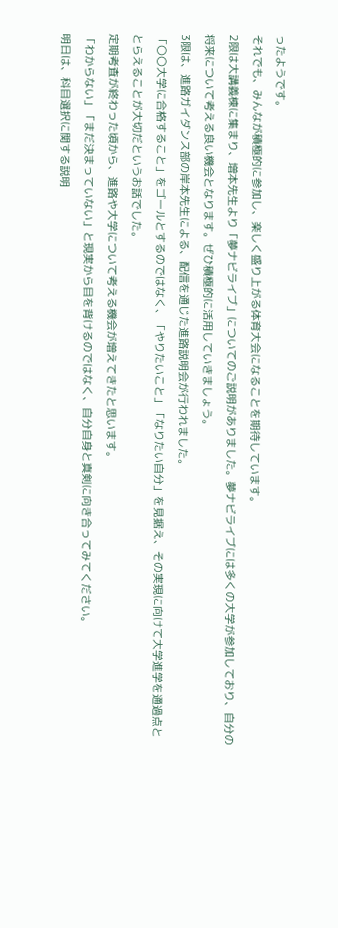ったようです。
それでも、みんなが積極的に参加し、楽しく盛り上がる体育大会になることを期待しています。
2限は大講義棟に集まり、増本先生より「夢ナビライブ」についてのご説明がありました。夢ナビライブには多くの大学が参加しており、自分の将来について考える良い機会となります。ぜひ積極的に活用していきましょう。
3限は、進路ガイダンス部の岸本先生による、配信を通じた進路説明会が行われました。
「〇〇大学に合格すること」をゴールとするのではなく、「やりたいこと」「なりたい自分」を見据え、その実現に向けて大学進学を通過点ととらえることが大切だというお話でした。
定期考査が終わった頃から、進路や大学について考える機会が増えてきたと思います。
「わからない」「まだ決まっていない」と現実から目を背けるのではなく、自分自身と真剣に向き合ってみてください。
明日は、科目選択に関する説明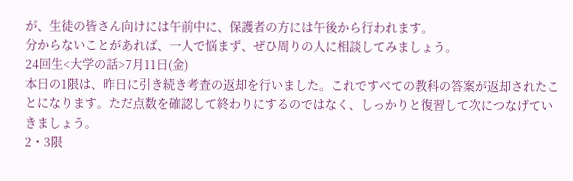が、生徒の皆さん向けには午前中に、保護者の方には午後から行われます。
分からないことがあれば、一人で悩まず、ぜひ周りの人に相談してみましょう。
24回生<大学の話>7月11日(金)
本日の1限は、昨日に引き続き考査の返却を行いました。これですべての教科の答案が返却されたことになります。ただ点数を確認して終わりにするのではなく、しっかりと復習して次につなげていきましょう。
2・3限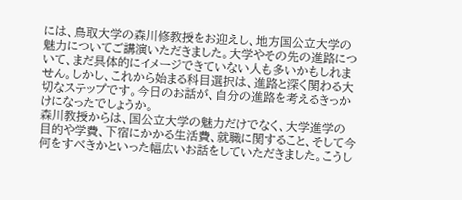には、鳥取大学の森川修教授をお迎えし、地方国公立大学の魅力についてご講演いただきました。大学やその先の進路について、まだ具体的にイメージできていない人も多いかもしれません。しかし、これから始まる科目選択は、進路と深く関わる大切なステップです。今日のお話が、自分の進路を考えるきっかけになったでしょうか。
森川教授からは、国公立大学の魅力だけでなく、大学進学の目的や学費、下宿にかかる生活費、就職に関すること、そして今何をすべきかといった幅広いお話をしていただきました。こうし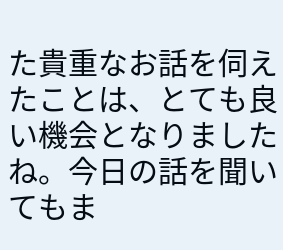た貴重なお話を伺えたことは、とても良い機会となりましたね。今日の話を聞いてもま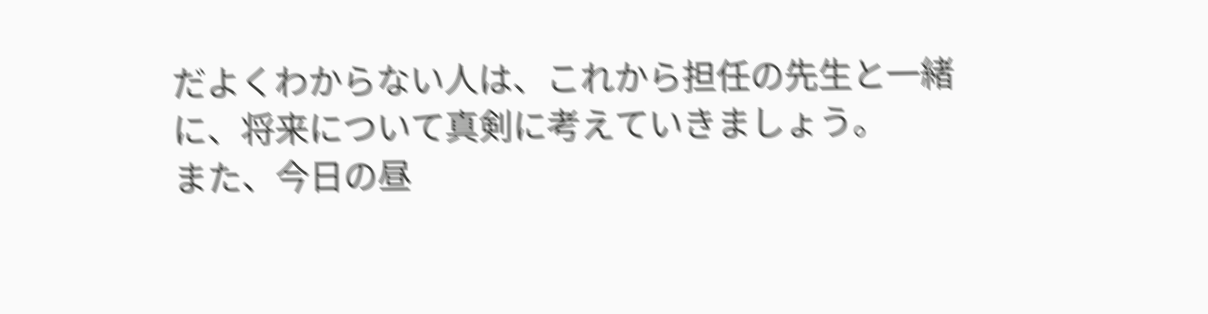だよくわからない人は、これから担任の先生と一緒に、将来について真剣に考えていきましょう。
また、今日の昼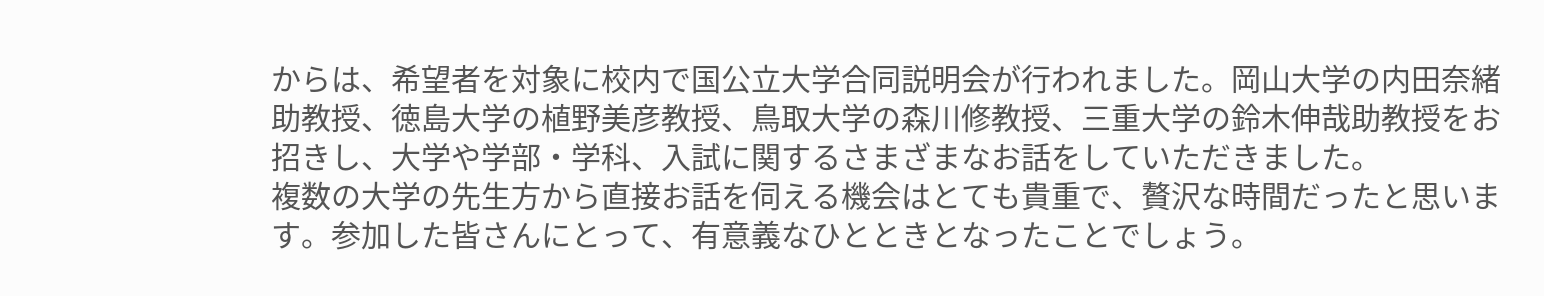からは、希望者を対象に校内で国公立大学合同説明会が行われました。岡山大学の内田奈緒助教授、徳島大学の植野美彦教授、鳥取大学の森川修教授、三重大学の鈴木伸哉助教授をお招きし、大学や学部・学科、入試に関するさまざまなお話をしていただきました。
複数の大学の先生方から直接お話を伺える機会はとても貴重で、贅沢な時間だったと思います。参加した皆さんにとって、有意義なひとときとなったことでしょう。